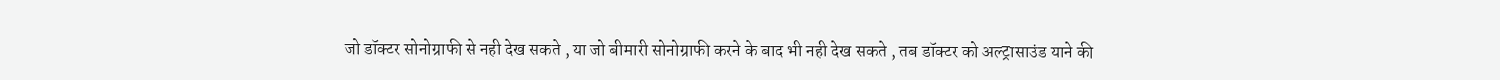जो डॉक्टर सोनोग्राफी से नही देख सकते , या जो बीमारी सोनोग्राफी करने के बाद भी नही देख सकते , तब डॉक्टर को अल्ट्रासाउंड याने की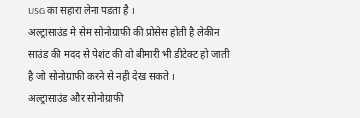USG का सहारा लेना पडता है ।
अल्ट्रासाउंड मे सेम सोनोग्राफी की प्रोसेस होती है लेकीन साउंड की मदद से पेशंट की वो बीमारी भी डीटेक्ट हो जाती है जो सोनोग्राफी करने से नही देख सकते ।
अल्ट्रासाउंड और सोनोग्राफी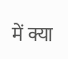में क्या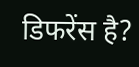डिफरेंस है?